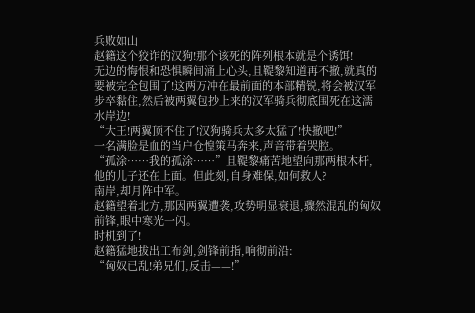兵败如山
赵籍这个狡诈的汉狗!那个该死的阵列根本就是个诱饵!
无边的悔恨和恐惧瞬间涌上心头,且鞮黎知道再不撤,就真的要被完全包围了!这两万冲在最前面的本部精锐,将会被汉军步卒黏住,然后被两翼包抄上来的汉军骑兵彻底围死在这濡水岸边!
“大王!两翼顶不住了!汉狗骑兵太多太猛了!快撤吧!”
一名满脸是血的当户仓惶策马奔来,声音带着哭腔。
“孤涂……我的孤涂……”且鞮黎痛苦地望向那两根木杆,他的儿子还在上面。但此刻,自身难保,如何救人?
南岸,却月阵中军。
赵籍望着北方,那因两翼遭袭,攻势明显衰退,骤然混乱的匈奴前锋,眼中寒光一闪。
时机到了!
赵籍猛地拔出工布剑,剑锋前指,响彻前沿:
“匈奴已乱!弟兄们,反击——!”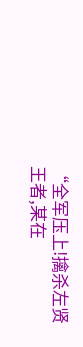“全军压上!擒杀左贤王者,某在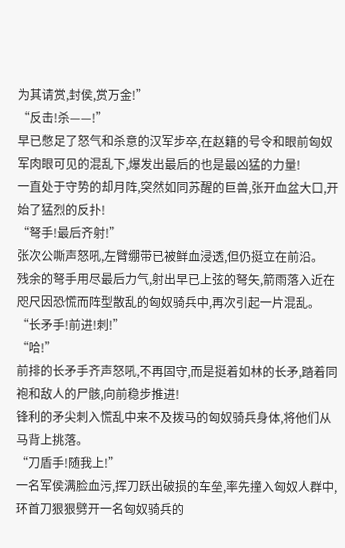为其请赏,封侯,赏万金!”
“反击!杀——!”
早已憋足了怒气和杀意的汉军步卒,在赵籍的号令和眼前匈奴军肉眼可见的混乱下,爆发出最后的也是最凶猛的力量!
一直处于守势的却月阵,突然如同苏醒的巨兽,张开血盆大口,开始了猛烈的反扑!
“弩手!最后齐射!”
张次公嘶声怒吼,左臂绷带已被鲜血浸透,但仍挺立在前沿。
残余的弩手用尽最后力气,射出早已上弦的弩矢,箭雨落入近在咫尺因恐慌而阵型散乱的匈奴骑兵中,再次引起一片混乱。
“长矛手!前进!刺!”
“哈!”
前排的长矛手齐声怒吼,不再固守,而是挺着如林的长矛,踏着同袍和敌人的尸骸,向前稳步推进!
锋利的矛尖刺入慌乱中来不及拨马的匈奴骑兵身体,将他们从马背上挑落。
“刀盾手!随我上!”
一名军侯满脸血污,挥刀跃出破损的车垒,率先撞入匈奴人群中,环首刀狠狠劈开一名匈奴骑兵的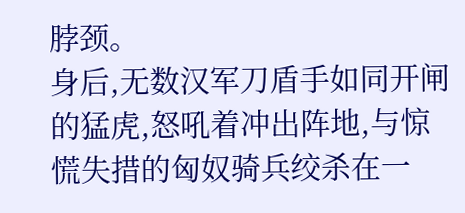脖颈。
身后,无数汉军刀盾手如同开闸的猛虎,怒吼着冲出阵地,与惊慌失措的匈奴骑兵绞杀在一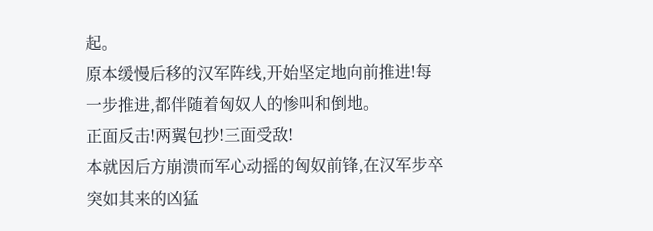起。
原本缓慢后移的汉军阵线,开始坚定地向前推进!每一步推进,都伴随着匈奴人的惨叫和倒地。
正面反击!两翼包抄!三面受敌!
本就因后方崩溃而军心动摇的匈奴前锋,在汉军步卒突如其来的凶猛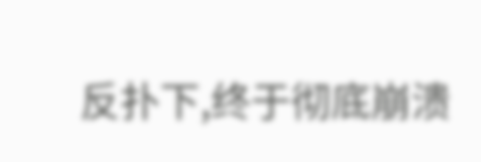反扑下,终于彻底崩溃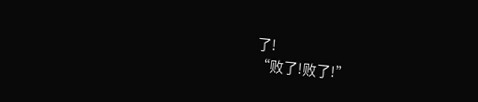了!
“败了!败了!”